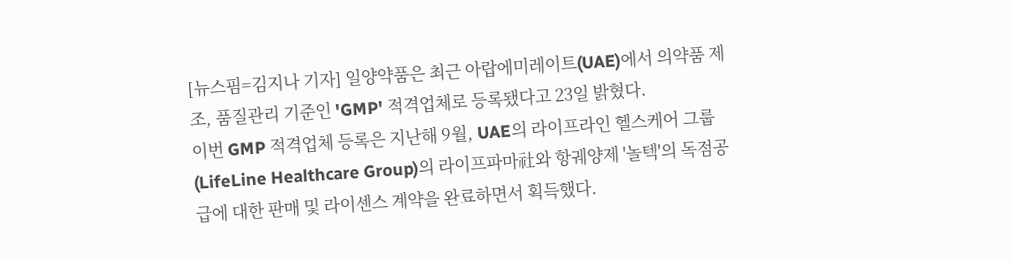[뉴스핌=김지나 기자] 일양약품은 최근 아랍에미레이트(UAE)에서 의약품 제조, 품질관리 기준인 'GMP' 적격업체로 등록됐다고 23일 밝혔다.
이번 GMP 적격업체 등록은 지난해 9월, UAE의 라이프라인 헬스케어 그룹(LifeLine Healthcare Group)의 라이프파마社와 항궤양제 '놀텍'의 독점공급에 대한 판매 및 라이센스 계약을 완료하면서 획득했다.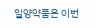일양약품은 이번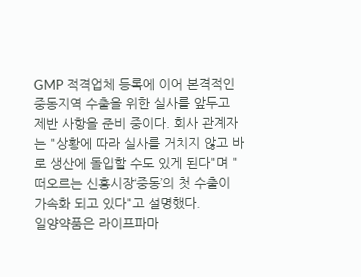GMP 적격업체 등록에 이어 본격적인 중동지역 수출을 위한 실사를 앞두고 제반 사항을 준비 중이다. 회사 관계자는 "상황에 따라 실사를 거치지 않고 바로 생산에 돌입할 수도 있게 된다"며 "떠오르는 신흥시장‘중동’의 첫 수출이 가속화 되고 있다"고 설명했다.
일양약품은 라이프파마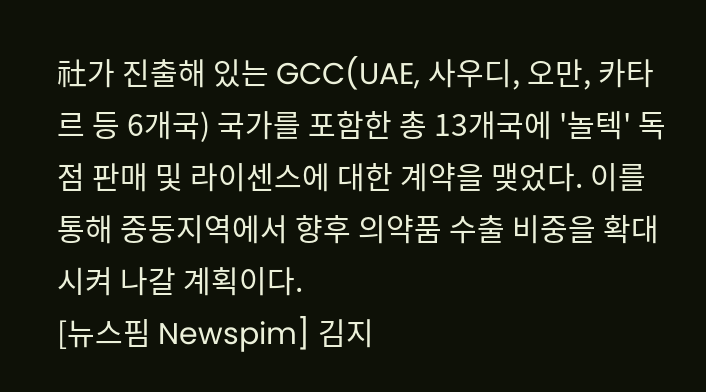社가 진출해 있는 GCC(UAE, 사우디, 오만, 카타르 등 6개국) 국가를 포함한 총 13개국에 '놀텍' 독점 판매 및 라이센스에 대한 계약을 맺었다. 이를 통해 중동지역에서 향후 의약품 수출 비중을 확대시켜 나갈 계획이다.
[뉴스핌 Newspim] 김지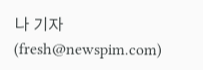나 기자 (fresh@newspim.com)